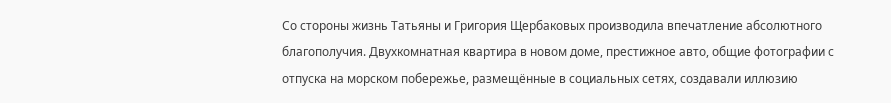Со стороны жизнь Татьяны и Григория Щербаковых производила впечатление абсолютного благополучия. Двухкомнатная квартира в новом доме, престижное авто, общие фотографии с отпуска на морском побережье, размещённые в социальных сетях, создавали иллюзию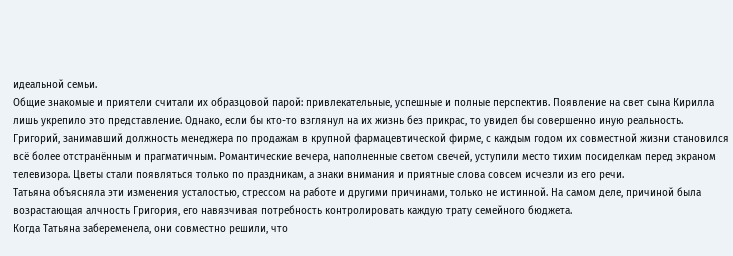идеальной семьи.
Общие знакомые и приятели считали их образцовой парой: привлекательные, успешные и полные перспектив. Появление на свет сына Кирилла лишь укрепило это представление. Однако, если бы кто-то взглянул на их жизнь без прикрас, то увидел бы совершенно иную реальность.
Григорий, занимавший должность менеджера по продажам в крупной фармацевтической фирме, с каждым годом их совместной жизни становился всё более отстранённым и прагматичным. Романтические вечера, наполненные светом свечей, уступили место тихим посиделкам перед экраном телевизора. Цветы стали появляться только по праздникам, а знаки внимания и приятные слова совсем исчезли из его речи.
Татьяна объясняла эти изменения усталостью, стрессом на работе и другими причинами, только не истинной. На самом деле, причиной была возрастающая алчность Григория, его навязчивая потребность контролировать каждую трату семейного бюджета.
Когда Татьяна забеременела, они совместно решили, что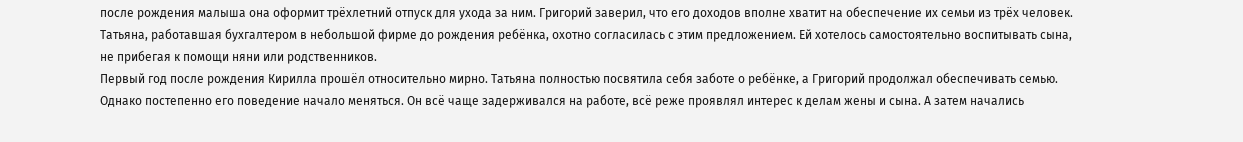после рождения малыша она оформит трёхлетний отпуск для ухода за ним. Григорий заверил, что его доходов вполне хватит на обеспечение их семьи из трёх человек. Татьяна, работавшая бухгалтером в небольшой фирме до рождения ребёнка, охотно согласилась с этим предложением. Ей хотелось самостоятельно воспитывать сына, не прибегая к помощи няни или родственников.
Первый год после рождения Кирилла прошёл относительно мирно. Татьяна полностью посвятила себя заботе о ребёнке, а Григорий продолжал обеспечивать семью. Однако постепенно его поведение начало меняться. Он всё чаще задерживался на работе, всё реже проявлял интерес к делам жены и сына. А затем начались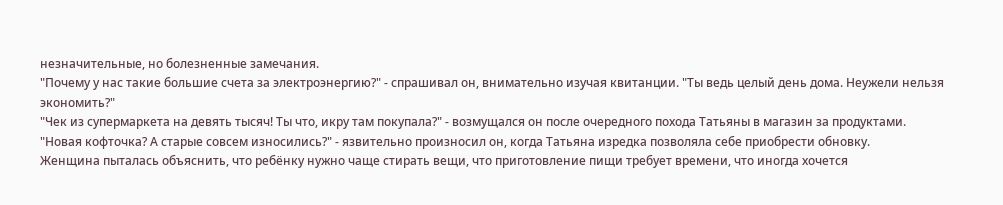незначительные, но болезненные замечания.
"Почему у нас такие большие счета за электроэнергию?" - спрашивал он, внимательно изучая квитанции. "Ты ведь целый день дома. Неужели нельзя экономить?"
"Чек из супермаркета на девять тысяч! Ты что, икру там покупала?" - возмущался он после очередного похода Татьяны в магазин за продуктами.
"Новая кофточка? А старые совсем износились?" - язвительно произносил он, когда Татьяна изредка позволяла себе приобрести обновку.
Женщина пыталась объяснить, что ребёнку нужно чаще стирать вещи, что приготовление пищи требует времени, что иногда хочется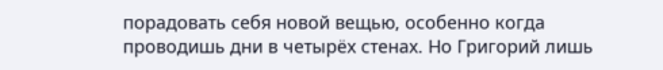порадовать себя новой вещью, особенно когда проводишь дни в четырёх стенах. Но Григорий лишь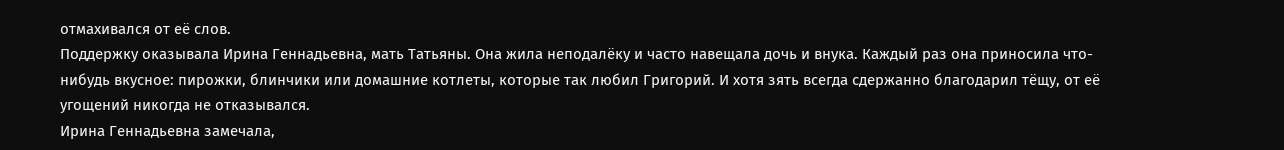отмахивался от её слов.
Поддержку оказывала Ирина Геннадьевна, мать Татьяны. Она жила неподалёку и часто навещала дочь и внука. Каждый раз она приносила что-нибудь вкусное: пирожки, блинчики или домашние котлеты, которые так любил Григорий. И хотя зять всегда сдержанно благодарил тёщу, от её угощений никогда не отказывался.
Ирина Геннадьевна замечала,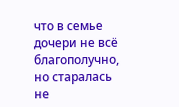что в семье дочери не всё благополучно, но старалась не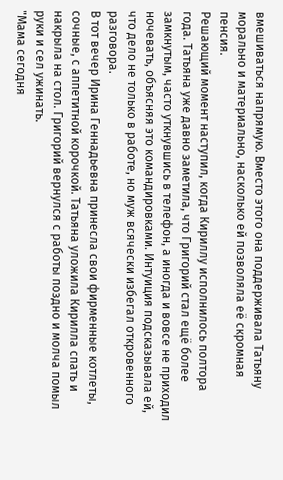вмешиваться напрямую. Вместо этого она поддерживала Татьяну морально и материально, насколько ей позволяла её скромная пенсия.
Решающий момент наступил, когда Кириллу исполнилось полтора года. Татьяна уже давно заметила, что Григорий стал ещё более замкнутым, часто уткнувшись в телефон, а иногда и вовсе не приходил ночевать, объясняя это командировками. Интуиция подсказывала ей, что дело не только в работе, но муж всячески избегал откровенного разговора.
В тот вечер Ирина Геннадьевна принесла свои фирменные котлеты, сочные, с аппетитной корочкой. Татьяна уложила Кирилла спать и накрыла на стол. Григорий вернулся с работы поздно и молча помыл руки и сел ужинать.
"Мама сегодня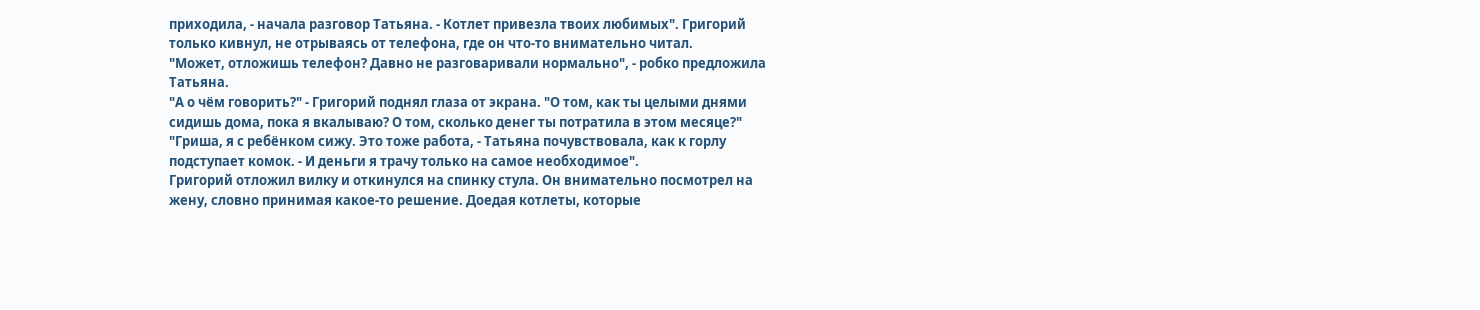приходила, - начала разговор Татьяна. - Котлет привезла твоих любимых". Григорий только кивнул, не отрываясь от телефона, где он что-то внимательно читал.
"Может, отложишь телефон? Давно не разговаривали нормально", - робко предложила Татьяна.
"А о чём говорить?" - Григорий поднял глаза от экрана. "О том, как ты целыми днями сидишь дома, пока я вкалываю? О том, сколько денег ты потратила в этом месяце?"
"Гриша, я с ребёнком сижу. Это тоже работа, - Татьяна почувствовала, как к горлу подступает комок. - И деньги я трачу только на самое необходимое".
Григорий отложил вилку и откинулся на спинку стула. Он внимательно посмотрел на жену, словно принимая какое-то решение. Доедая котлеты, которые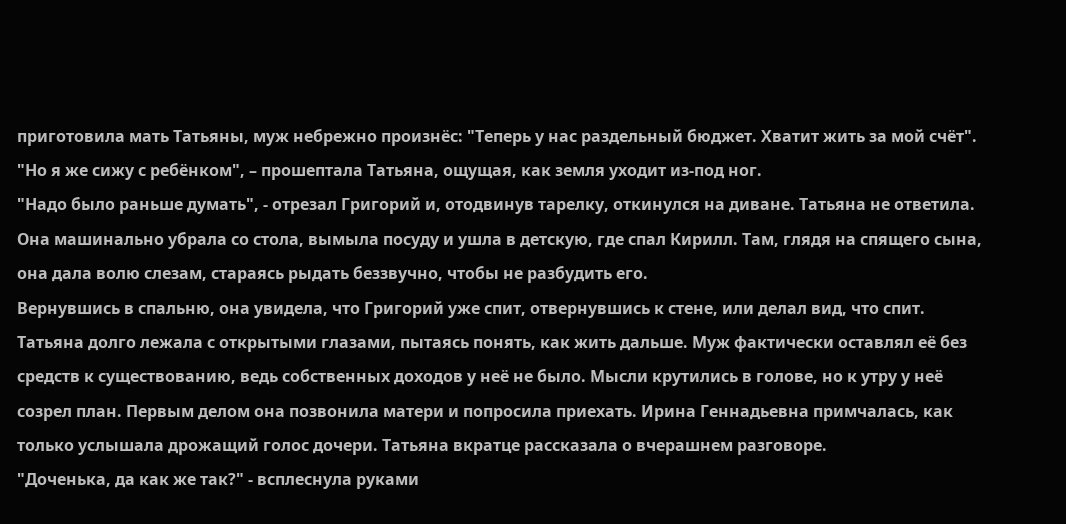приготовила мать Татьяны, муж небрежно произнёс: "Теперь у нас раздельный бюджет. Хватит жить за мой счёт".
"Но я же сижу с ребёнком", – прошептала Татьяна, ощущая, как земля уходит из-под ног.
"Надо было раньше думать", - отрезал Григорий и, отодвинув тарелку, откинулся на диване. Татьяна не ответила. Она машинально убрала со стола, вымыла посуду и ушла в детскую, где спал Кирилл. Там, глядя на спящего сына, она дала волю слезам, стараясь рыдать беззвучно, чтобы не разбудить его.
Вернувшись в спальню, она увидела, что Григорий уже спит, отвернувшись к стене, или делал вид, что спит. Татьяна долго лежала с открытыми глазами, пытаясь понять, как жить дальше. Муж фактически оставлял её без средств к существованию, ведь собственных доходов у неё не было. Мысли крутились в голове, но к утру у неё созрел план. Первым делом она позвонила матери и попросила приехать. Ирина Геннадьевна примчалась, как только услышала дрожащий голос дочери. Татьяна вкратце рассказала о вчерашнем разговоре.
"Доченька, да как же так?" - всплеснула руками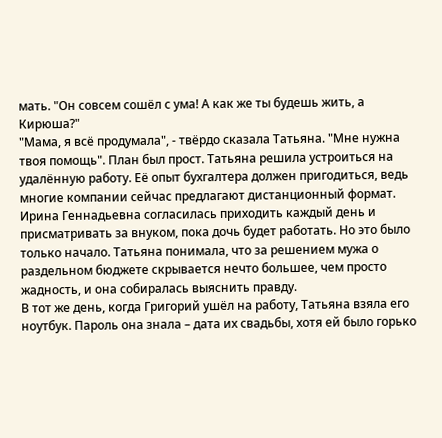мать. "Он совсем сошёл с ума! А как же ты будешь жить, а Кирюша?"
"Мама, я всё продумала", - твёрдо сказала Татьяна. "Мне нужна твоя помощь". План был прост. Татьяна решила устроиться на удалённую работу. Её опыт бухгалтера должен пригодиться, ведь многие компании сейчас предлагают дистанционный формат. Ирина Геннадьевна согласилась приходить каждый день и присматривать за внуком, пока дочь будет работать. Но это было только начало. Татьяна понимала, что за решением мужа о раздельном бюджете скрывается нечто большее, чем просто жадность, и она собиралась выяснить правду.
В тот же день, когда Григорий ушёл на работу, Татьяна взяла его ноутбук. Пароль она знала – дата их свадьбы, хотя ей было горько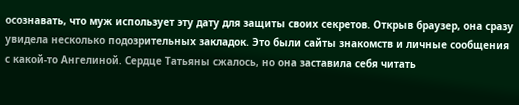осознавать, что муж использует эту дату для защиты своих секретов. Открыв браузер, она сразу увидела несколько подозрительных закладок. Это были сайты знакомств и личные сообщения с какой-то Ангелиной. Сердце Татьяны сжалось, но она заставила себя читать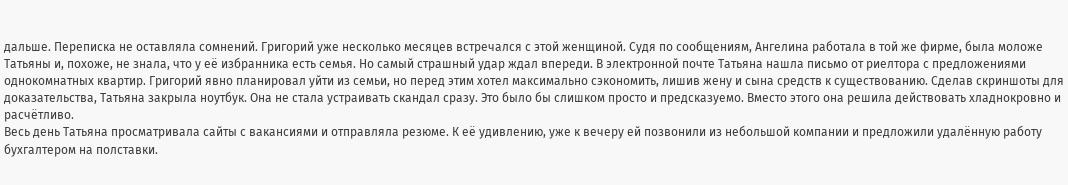дальше. Переписка не оставляла сомнений. Григорий уже несколько месяцев встречался с этой женщиной. Судя по сообщениям, Ангелина работала в той же фирме, была моложе Татьяны и, похоже, не знала, что у её избранника есть семья. Но самый страшный удар ждал впереди. В электронной почте Татьяна нашла письмо от риелтора с предложениями однокомнатных квартир. Григорий явно планировал уйти из семьи, но перед этим хотел максимально сэкономить, лишив жену и сына средств к существованию. Сделав скриншоты для доказательства, Татьяна закрыла ноутбук. Она не стала устраивать скандал сразу. Это было бы слишком просто и предсказуемо. Вместо этого она решила действовать хладнокровно и расчётливо.
Весь день Татьяна просматривала сайты с вакансиями и отправляла резюме. К её удивлению, уже к вечеру ей позвонили из небольшой компании и предложили удалённую работу бухгалтером на полставки.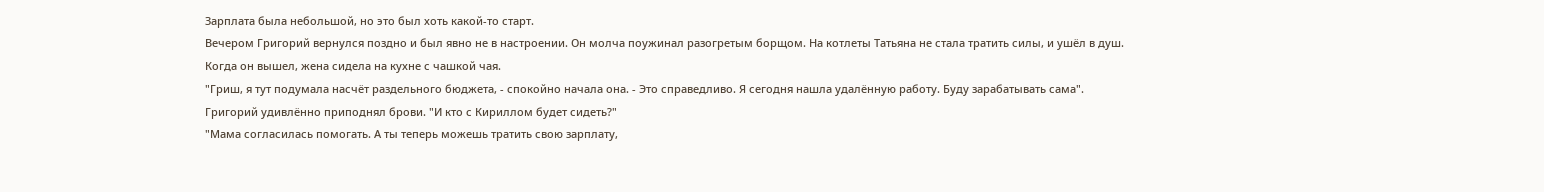Зарплата была небольшой, но это был хоть какой-то старт.
Вечером Григорий вернулся поздно и был явно не в настроении. Он молча поужинал разогретым борщом. На котлеты Татьяна не стала тратить силы, и ушёл в душ. Когда он вышел, жена сидела на кухне с чашкой чая.
"Гриш, я тут подумала насчёт раздельного бюджета, - спокойно начала она. - Это справедливо. Я сегодня нашла удалённую работу. Буду зарабатывать сама".
Григорий удивлённо приподнял брови. "И кто с Кириллом будет сидеть?"
"Мама согласилась помогать. А ты теперь можешь тратить свою зарплату,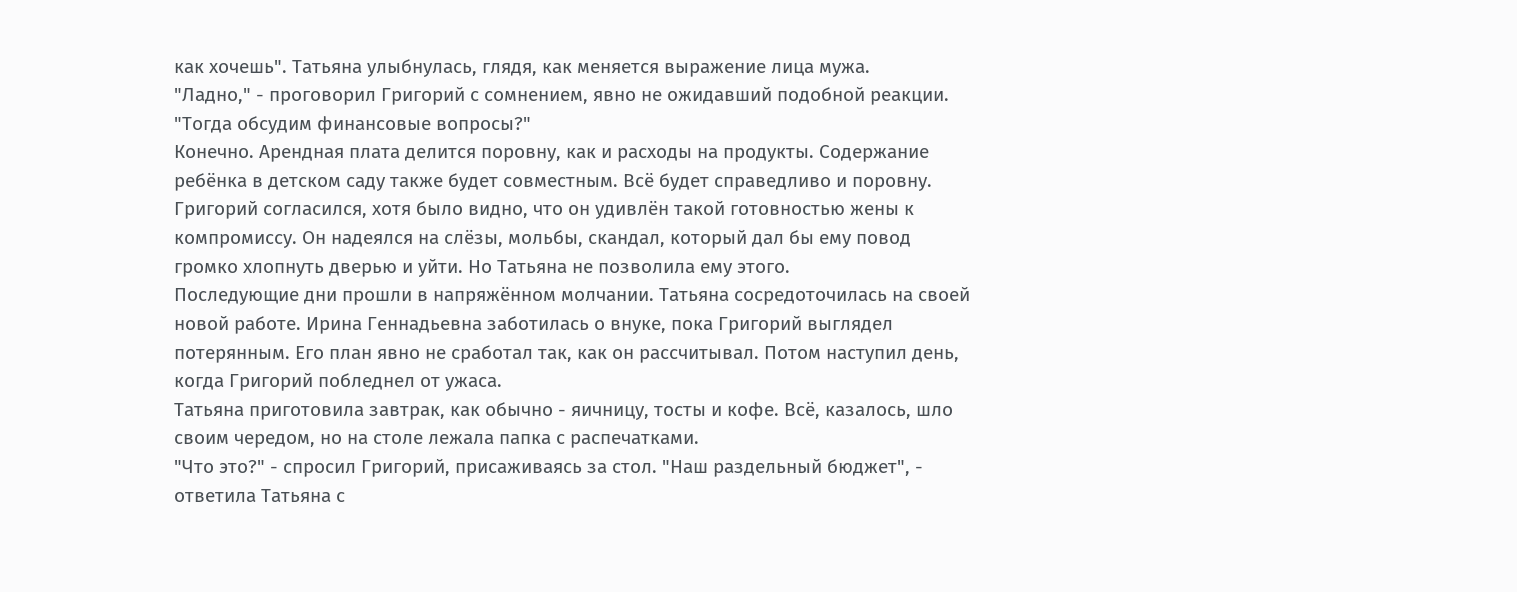как хочешь". Татьяна улыбнулась, глядя, как меняется выражение лица мужа.
"Ладно," - проговорил Григорий с сомнением, явно не ожидавший подобной реакции. "Тогда обсудим финансовые вопросы?"
Конечно. Арендная плата делится поровну, как и расходы на продукты. Содержание ребёнка в детском саду также будет совместным. Всё будет справедливо и поровну. Григорий согласился, хотя было видно, что он удивлён такой готовностью жены к компромиссу. Он надеялся на слёзы, мольбы, скандал, который дал бы ему повод громко хлопнуть дверью и уйти. Но Татьяна не позволила ему этого.
Последующие дни прошли в напряжённом молчании. Татьяна сосредоточилась на своей новой работе. Ирина Геннадьевна заботилась о внуке, пока Григорий выглядел потерянным. Его план явно не сработал так, как он рассчитывал. Потом наступил день, когда Григорий побледнел от ужаса.
Татьяна приготовила завтрак, как обычно - яичницу, тосты и кофе. Всё, казалось, шло своим чередом, но на столе лежала папка с распечатками.
"Что это?" - спросил Григорий, присаживаясь за стол. "Наш раздельный бюджет", - ответила Татьяна с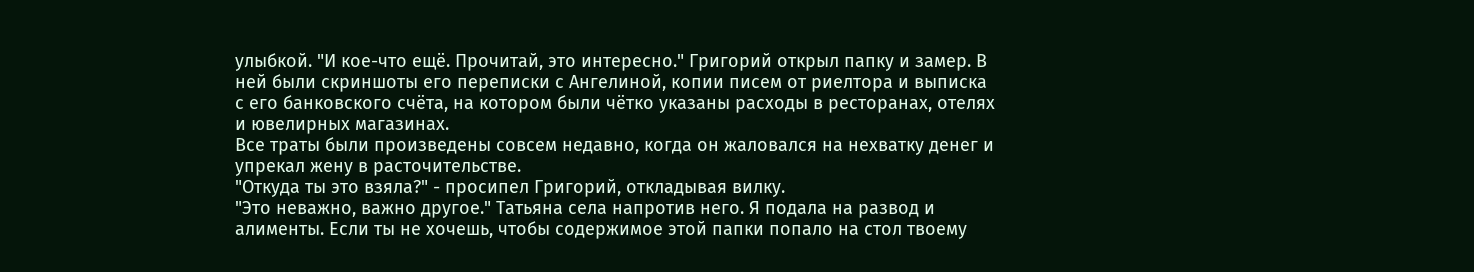улыбкой. "И кое-что ещё. Прочитай, это интересно." Григорий открыл папку и замер. В ней были скриншоты его переписки с Ангелиной, копии писем от риелтора и выписка с его банковского счёта, на котором были чётко указаны расходы в ресторанах, отелях и ювелирных магазинах.
Все траты были произведены совсем недавно, когда он жаловался на нехватку денег и упрекал жену в расточительстве.
"Откуда ты это взяла?" - просипел Григорий, откладывая вилку.
"Это неважно, важно другое." Татьяна села напротив него. Я подала на развод и алименты. Если ты не хочешь, чтобы содержимое этой папки попало на стол твоему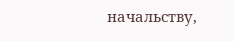начальству,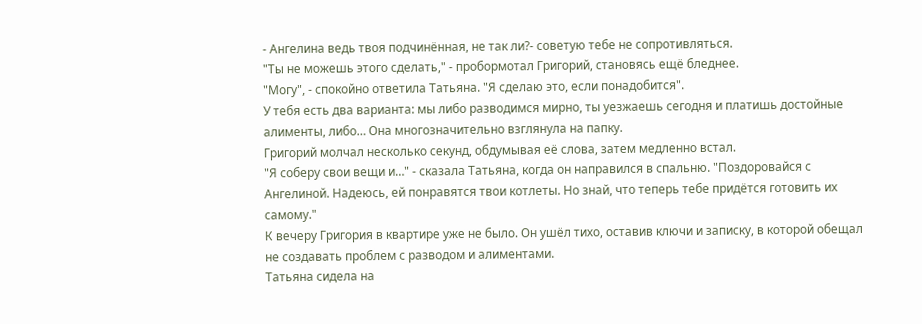- Ангелина ведь твоя подчинённая, не так ли?- советую тебе не сопротивляться.
"Ты не можешь этого сделать," - пробормотал Григорий, становясь ещё бледнее.
"Могу", - спокойно ответила Татьяна. "Я сделаю это, если понадобится".
У тебя есть два варианта: мы либо разводимся мирно, ты уезжаешь сегодня и платишь достойные алименты, либо… Она многозначительно взглянула на папку.
Григорий молчал несколько секунд, обдумывая её слова, затем медленно встал.
"Я соберу свои вещи и…" - сказала Татьяна, когда он направился в спальню. "Поздоровайся с Ангелиной. Надеюсь, ей понравятся твои котлеты. Но знай, что теперь тебе придётся готовить их самому."
К вечеру Григория в квартире уже не было. Он ушёл тихо, оставив ключи и записку, в которой обещал не создавать проблем с разводом и алиментами.
Татьяна сидела на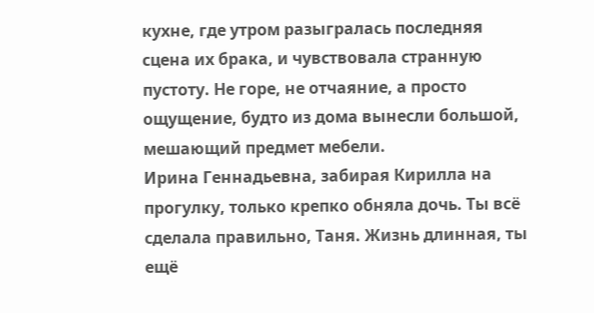кухне, где утром разыгралась последняя сцена их брака, и чувствовала странную пустоту. Не горе, не отчаяние, а просто ощущение, будто из дома вынесли большой, мешающий предмет мебели.
Ирина Геннадьевна, забирая Кирилла на прогулку, только крепко обняла дочь. Ты всё сделала правильно, Таня. Жизнь длинная, ты ещё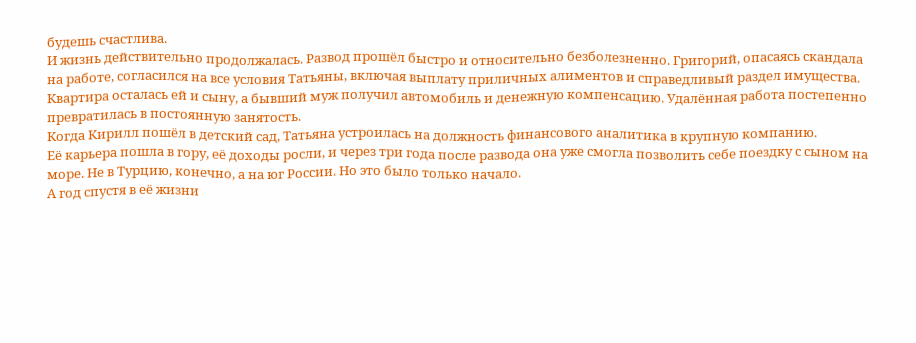будешь счастлива.
И жизнь действительно продолжалась. Развод прошёл быстро и относительно безболезненно. Григорий, опасаясь скандала на работе, согласился на все условия Татьяны, включая выплату приличных алиментов и справедливый раздел имущества.
Квартира осталась ей и сыну, а бывший муж получил автомобиль и денежную компенсацию. Удалённая работа постепенно превратилась в постоянную занятость.
Когда Кирилл пошёл в детский сад, Татьяна устроилась на должность финансового аналитика в крупную компанию.
Её карьера пошла в гору, её доходы росли, и через три года после развода она уже смогла позволить себе поездку с сыном на море. Не в Турцию, конечно, а на юг России. Но это было только начало.
А год спустя в её жизни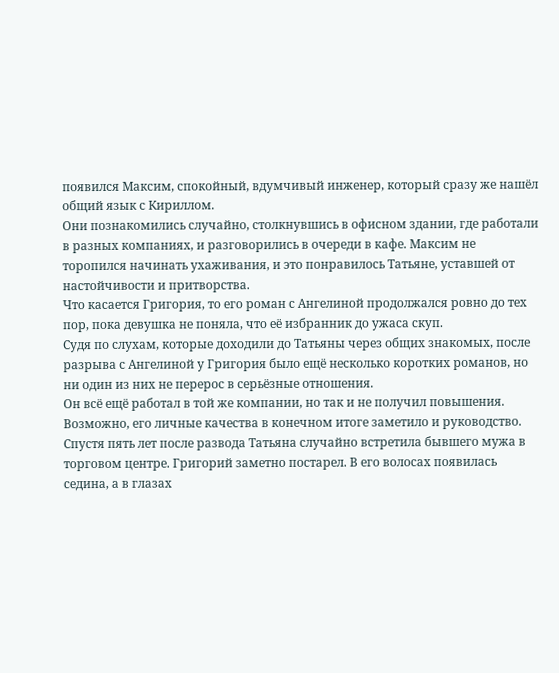появился Максим, спокойный, вдумчивый инженер, который сразу же нашёл общий язык с Кириллом.
Они познакомились случайно, столкнувшись в офисном здании, где работали в разных компаниях, и разговорились в очереди в кафе. Максим не торопился начинать ухаживания, и это понравилось Татьяне, уставшей от настойчивости и притворства.
Что касается Григория, то его роман с Ангелиной продолжался ровно до тех пор, пока девушка не поняла, что её избранник до ужаса скуп.
Судя по слухам, которые доходили до Татьяны через общих знакомых, после разрыва с Ангелиной у Григория было ещё несколько коротких романов, но ни один из них не перерос в серьёзные отношения.
Он всё ещё работал в той же компании, но так и не получил повышения. Возможно, его личные качества в конечном итоге заметило и руководство.
Спустя пять лет после развода Татьяна случайно встретила бывшего мужа в торговом центре. Григорий заметно постарел. В его волосах появилась седина, а в глазах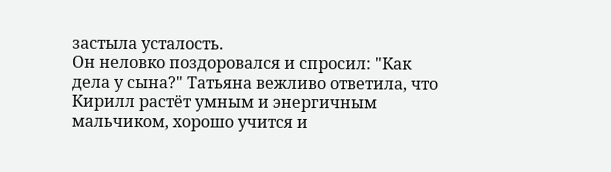застыла усталость.
Он неловко поздоровался и спросил: "Как дела у сына?" Татьяна вежливо ответила, что Кирилл растёт умным и энергичным мальчиком, хорошо учится и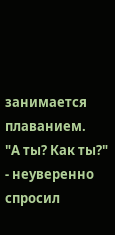занимается плаванием.
"А ты? Как ты?" - неуверенно спросил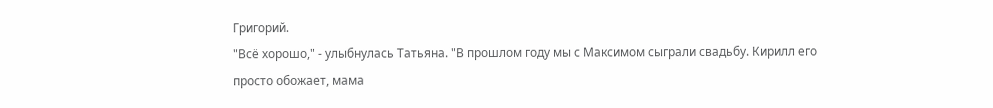Григорий.
"Всё хорошо," - улыбнулась Татьяна. "В прошлом году мы с Максимом сыграли свадьбу. Кирилл его просто обожает, мама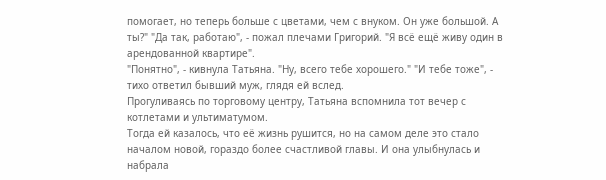помогает, но теперь больше с цветами, чем с внуком. Он уже большой. А ты?" "Да так, работаю", - пожал плечами Григорий. "Я всё ещё живу один в арендованной квартире".
"Понятно", - кивнула Татьяна. "Ну, всего тебе хорошего." "И тебе тоже", - тихо ответил бывший муж, глядя ей вслед.
Прогуливаясь по торговому центру, Татьяна вспомнила тот вечер с котлетами и ультиматумом.
Тогда ей казалось, что её жизнь рушится, но на самом деле это стало началом новой, гораздо более счастливой главы. И она улыбнулась и набрала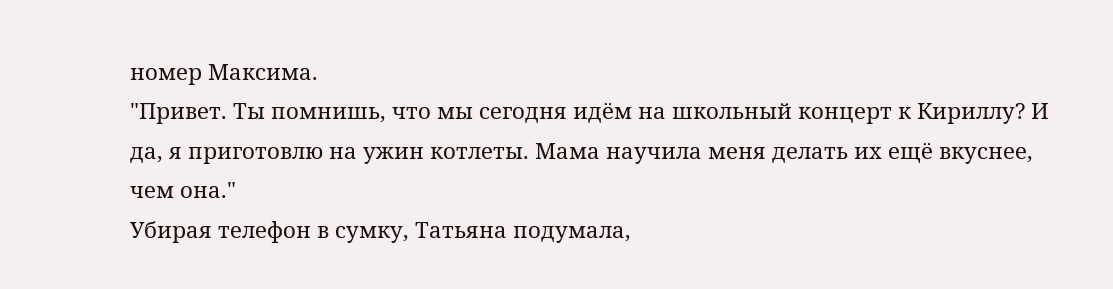номер Максима.
"Привет. Ты помнишь, что мы сегодня идём на школьный концерт к Кириллу? И да, я приготовлю на ужин котлеты. Мама научила меня делать их ещё вкуснее, чем она."
Убирая телефон в сумку, Татьяна подумала,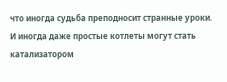что иногда судьба преподносит странные уроки. И иногда даже простые котлеты могут стать катализатором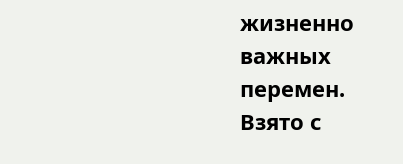жизненно важных перемен.
Взято с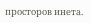просторов инета.